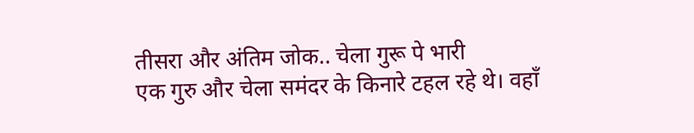तीसरा और अंतिम जोक.. चेला गुरू पे भारी
एक गुरु और चेला समंदर के किनारे टहल रहे थे। वहाँ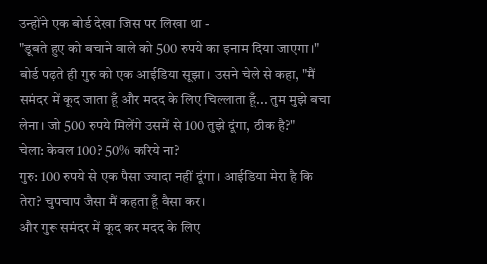उन्होंने एक बोर्ड देखा जिस पर लिखा था -
"डूबते हुए को बचाने वाले को 500 रुपये का इनाम दिया जाएगा।"
बोर्ड पढ़ते ही गुरु को एक आईडिया सूझा। उसने चेले से कहा, "मैं समंदर में कूद जाता हूँ और मदद के लिए चिल्लाता हूँ... तुम मुझे बचा लेना। जो 500 रुपये मिलेंगे उसमें से 100 तुझे दूंगा, ठीक है?"
चेला: केवल 100? 50% करिये ना?
गुरु: 100 रुपये से एक पैसा ज्यादा नहीं दूंगा। आईडिया मेरा है कि तेरा? चुपचाप जैसा मैं कहता हूँ वैसा कर।
और गुरू समंदर में कूद कर मदद के लिए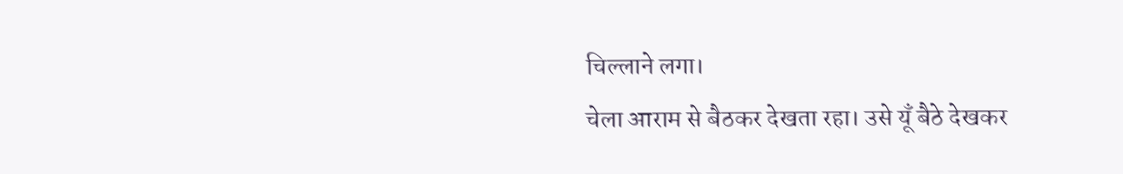चिल्लाने लगा।
चेला आराम से बैठकर देखता रहा। उसे यूँ बैठे देखकर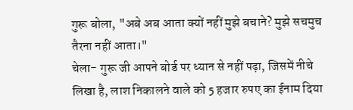गुरू बोला, "अबे अब आता क्यों नहीं मुझे बचाने? मुझे सचमुच तैरना नहीं आता।"
चेला- गुरू जी आपने बोर्ड पर ध्यान से नहीं पढ़ा, जिसमें नीचे लिखा है, लाश निकालने वाले को 5 हजार रुपए का ईनाम दिया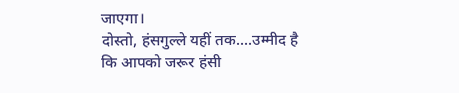जाएगा।
दोस्तो, हंसगुल्ले यहीं तक....उम्मीद है कि आपको जरूर हंसी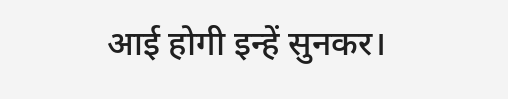आई होगी इन्हें सुनकर।